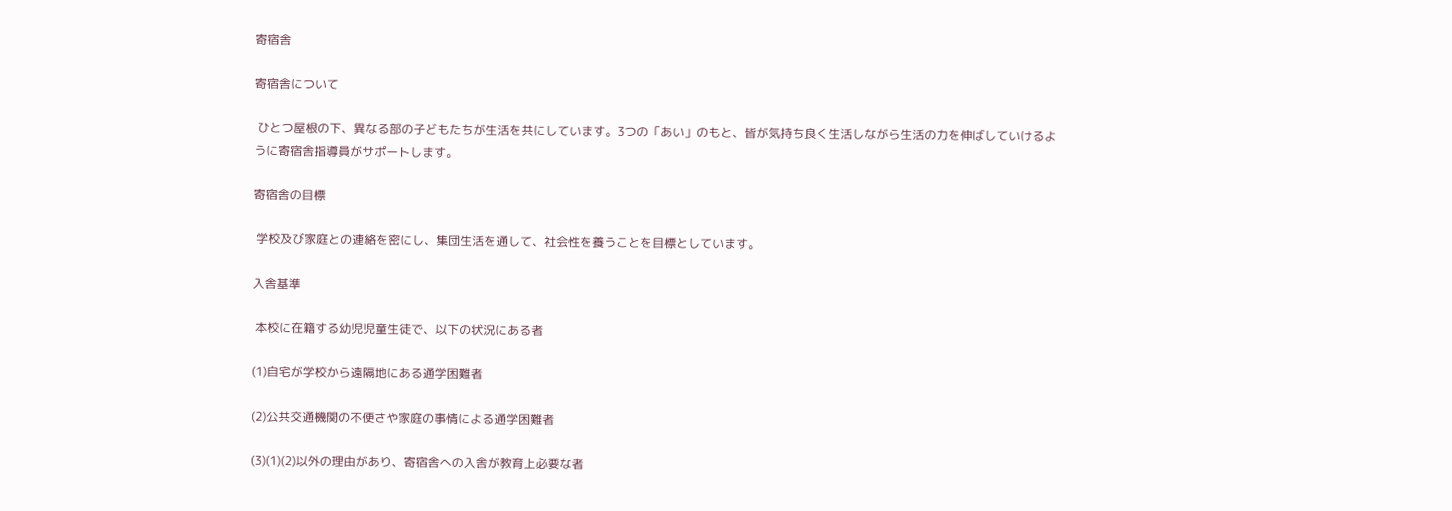寄宿舎

寄宿舎について

 ひとつ屋根の下、異なる部の子どもたちが生活を共にしています。3つの「あい」のもと、皆が気持ち良く生活しながら生活の力を伸ばしていけるように寄宿舎指導員がサポートします。

寄宿舎の目標

 学校及び家庭との連絡を密にし、集団生活を通して、社会性を養うことを目標としています。

入舎基準

 本校に在籍する幼児児童生徒で、以下の状況にある者

(1)自宅が学校から遠隔地にある通学困難者

(2)公共交通機関の不便さや家庭の事情による通学困難者

(3)(1)(2)以外の理由があり、寄宿舎への入舎が教育上必要な者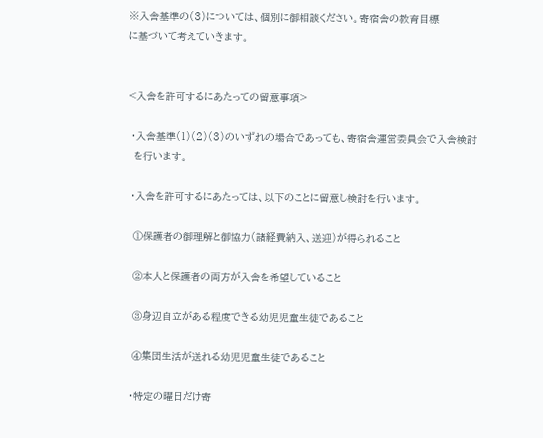※入舎基準の(3)については、個別に御相談ください。寄宿舎の教育目標
に基づいて考えていきます。


<入舎を許可するにあたっての留意事項>

 ・入舎基準(1)(2)(3)のいずれの場合であっても、寄宿舎運営委員会で入舎検討
  を行います。

 ・入舎を許可するにあたっては、以下のことに留意し検討を行います。

  ①保護者の御理解と御協力(諸経費納入、送迎)が得られること

  ②本人と保護者の両方が入舎を希望していること

  ③身辺自立がある程度できる幼児児童生徒であること

  ④集団生活が送れる幼児児童生徒であること

 ・特定の曜日だけ寄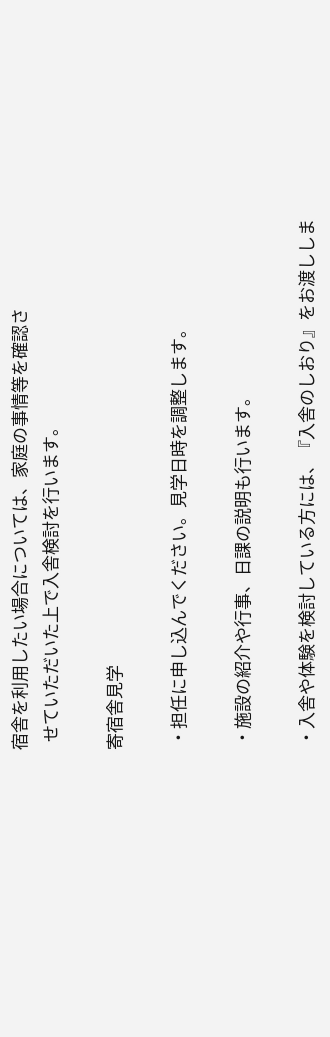宿舎を利用したい場合については、家庭の事情等を確認さ
  せていただいた上で入舎検討を行います。

寄宿舎見学

 ・担任に申し込んでください。見学日時を調整します。

 ・施設の紹介や行事、日課の説明も行います。

 ・入舎や体験を検討している方には、『入舎のしおり』をお渡ししま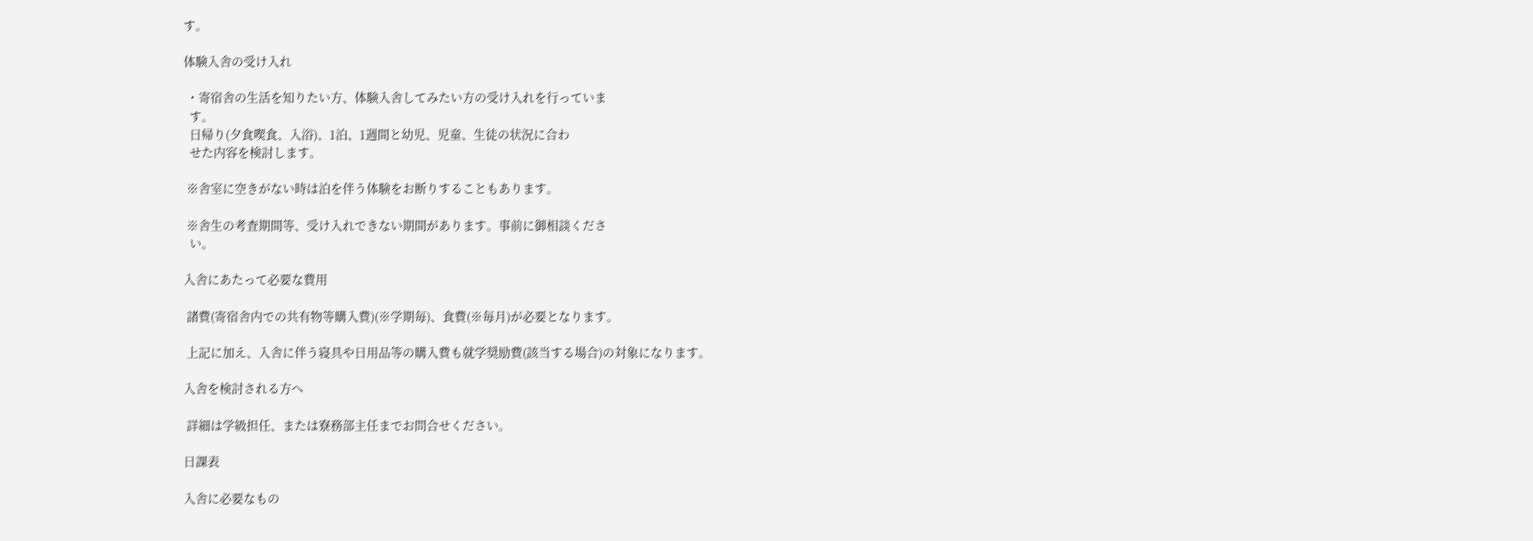す。

体験入舎の受け入れ

 ・寄宿舎の生活を知りたい方、体験入舎してみたい方の受け入れを行っていま
  す。
  日帰り(夕食喫食、入浴)、1泊、1週間と幼児、児童、生徒の状況に合わ
  せた内容を検討します。

 ※舎室に空きがない時は泊を伴う体験をお断りすることもあります。

 ※舎生の考査期間等、受け入れできない期間があります。事前に御相談くださ
  い。

入舎にあたって必要な費用

 諸費(寄宿舎内での共有物等購入費)(※学期毎)、食費(※毎月)が必要となります。

 上記に加え、入舎に伴う寝具や日用品等の購入費も就学奨励費(該当する場合)の対象になります。

入舎を検討される方へ

 詳細は学級担任、または寮務部主任までお問合せください。

日課表

入舎に必要なもの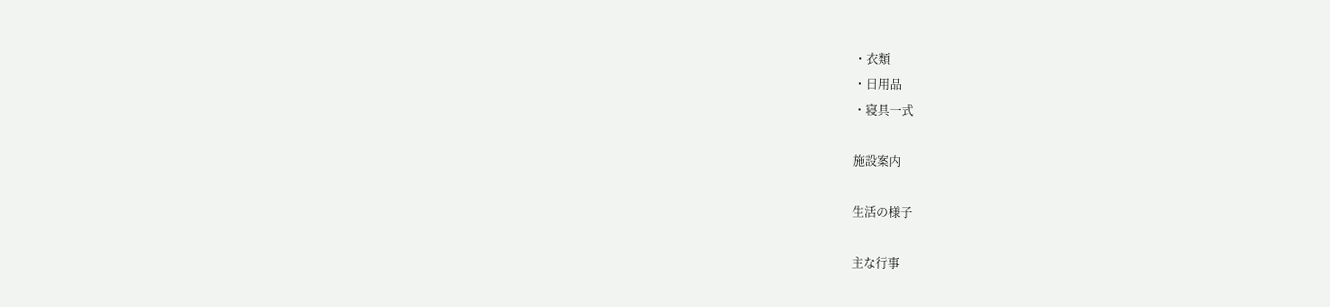・衣類
・日用品
・寝具一式

施設案内

生活の様子

主な行事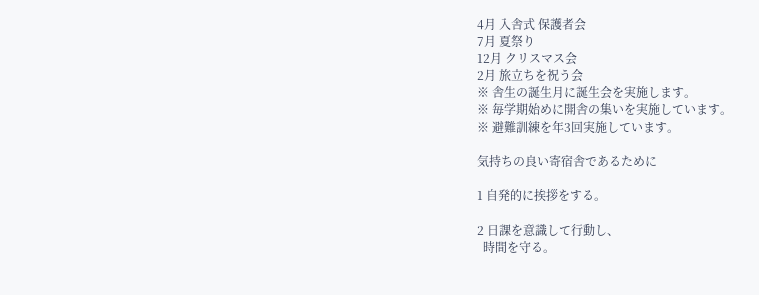4月 入舎式 保護者会
7月 夏祭り
12月 クリスマス会
2月 旅立ちを祝う会
※ 舎生の誕生月に誕生会を実施します。
※ 毎学期始めに開舎の集いを実施しています。
※ 避難訓練を年3回実施しています。

気持ちの良い寄宿舎であるために

1 自発的に挨拶をする。

2 日課を意識して行動し、
  時間を守る。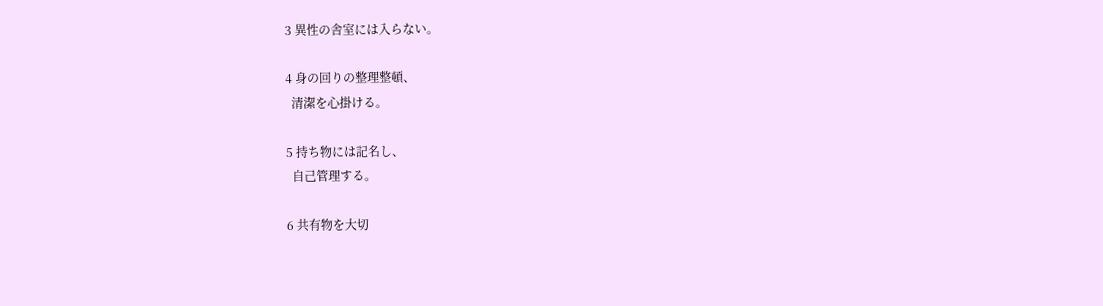3 異性の舎室には入らない。

4 身の回りの整理整頓、
  清潔を心掛ける。

5 持ち物には記名し、
  自己管理する。

6 共有物を大切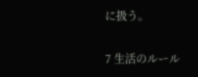に扱う。

7 生活のルール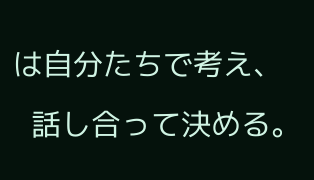は自分たちで考え、
  話し合って決める。